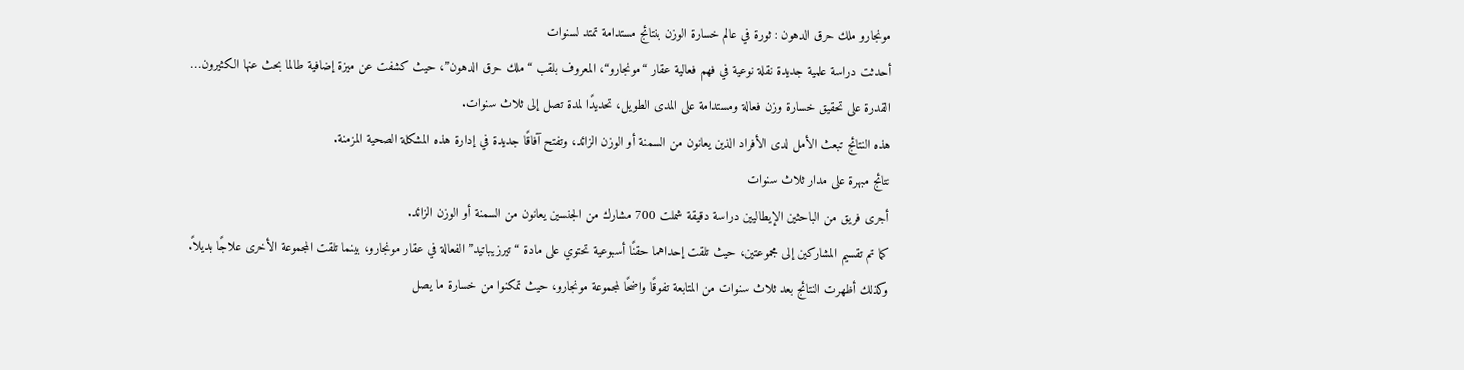مونجارو ملك حرق الدهون : ثورة في عالم خسارة الوزن بنتائج مستدامة تمتد لسنوات
أحدثت دراسة علمية جديدة نقلة نوعية في فهم فعالية عقار “مونجارو“، المعروف بلقب “ملك حرق الدهون”، حيث كشفت عن ميزة إضافية طالما بحث عنها الكثيرون…
القدرة على تحقيق خسارة وزن فعالة ومستدامة على المدى الطويل، تحديدًا لمدة تصل إلى ثلاث سنوات.
هذه النتائج تبعث الأمل لدى الأفراد الذين يعانون من السمنة أو الوزن الزائد، وتفتح آفاقًا جديدة في إدارة هذه المشكلة الصحية المزمنة.
نتائج مبهرة على مدار ثلاث سنوات
أجرى فريق من الباحثين الإيطاليين دراسة دقيقة شملت 700 مشارك من الجنسين يعانون من السمنة أو الوزن الزائد.
كما تم تقسيم المشاركين إلى مجموعتين، حيث تلقت إحداهما حقنًا أسبوعية تحتوي على مادة “تيرزيباتيد” الفعالة في عقار مونجارو، بينما تلقت المجموعة الأخرى علاجًا بديلاً.
وكذلك أظهرت النتائج بعد ثلاث سنوات من المتابعة تفوقًا واضحًا لمجموعة مونجارو، حيث تمكنوا من خسارة ما يصل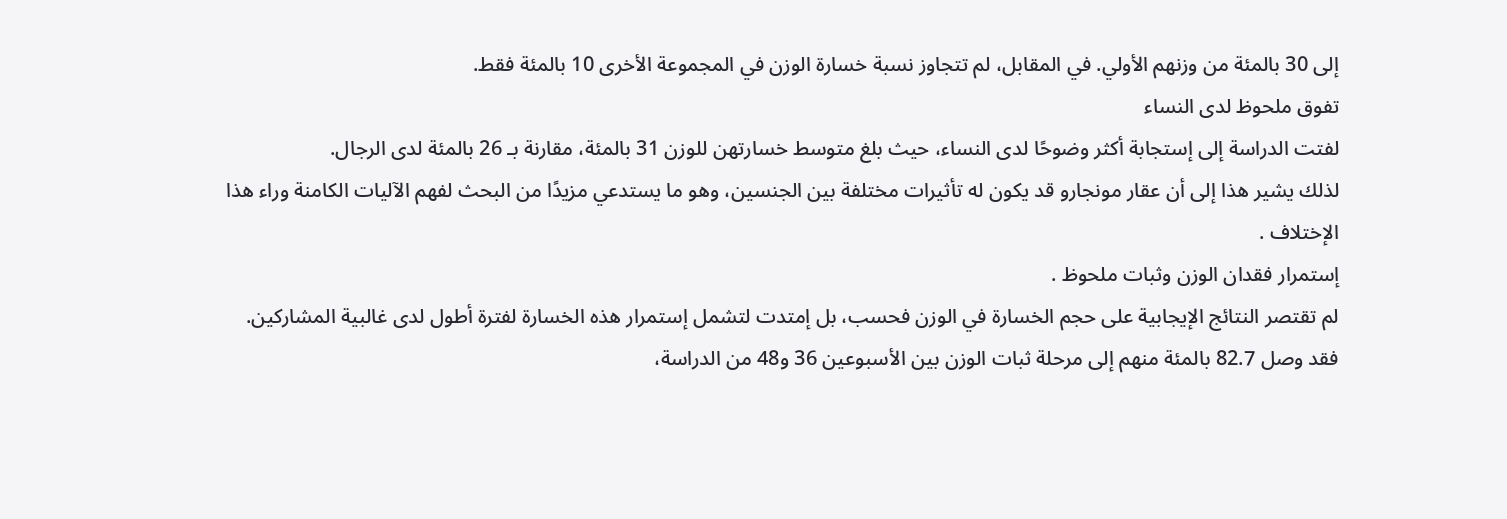إلى 30 بالمئة من وزنهم الأولي. في المقابل، لم تتجاوز نسبة خسارة الوزن في المجموعة الأخرى 10 بالمئة فقط.
تفوق ملحوظ لدى النساء
لفتت الدراسة إلى إستجابة أكثر وضوحًا لدى النساء، حيث بلغ متوسط خسارتهن للوزن 31 بالمئة، مقارنة بـ 26 بالمئة لدى الرجال.
لذلك يشير هذا إلى أن عقار مونجارو قد يكون له تأثيرات مختلفة بين الجنسين، وهو ما يستدعي مزيدًا من البحث لفهم الآليات الكامنة وراء هذا الإختلاف .
إستمرار فقدان الوزن وثبات ملحوظ .
لم تقتصر النتائج الإيجابية على حجم الخسارة في الوزن فحسب، بل إمتدت لتشمل إستمرار هذه الخسارة لفترة أطول لدى غالبية المشاركين.
فقد وصل 82.7 بالمئة منهم إلى مرحلة ثبات الوزن بين الأسبوعين 36 و48 من الدراسة،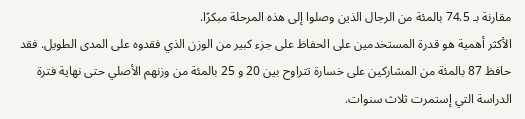مقارنة بـ 74.5 بالمئة من الرجال الذين وصلوا إلى هذه المرحلة مبكرًا.
الأكثر أهمية هو قدرة المستخدمين على الحفاظ على جزء كبير من الوزن الذي فقدوه على المدى الطويل. فقد حافظ 87 بالمئة من المشاركين على خسارة تتراوح بين 20 و 25 بالمئة من وزنهم الأصلي حتى نهاية فترة الدراسة التي إستمرت ثلاث سنوات.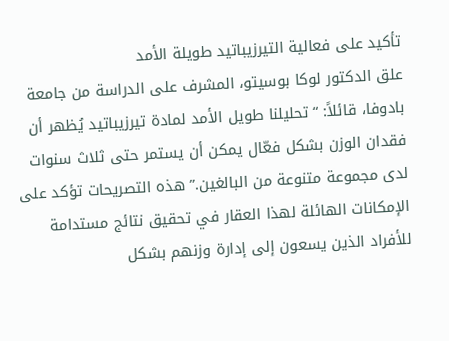تأكيد على فعالية التيرزيباتيد طويلة الأمد
علق الدكتور لوكا بوسيتو، المشرف على الدراسة من جامعة بادوفا، قائلاً: “تحليلنا طويل الأمد لمادة تيرزيباتيد يُظهر أن فقدان الوزن بشكل فعّال يمكن أن يستمر حتى ثلاث سنوات لدى مجموعة متنوعة من البالغين.” هذه التصريحات تؤكد على الإمكانات الهائلة لهذا العقار في تحقيق نتائج مستدامة للأفراد الذين يسعون إلى إدارة وزنهم بشكل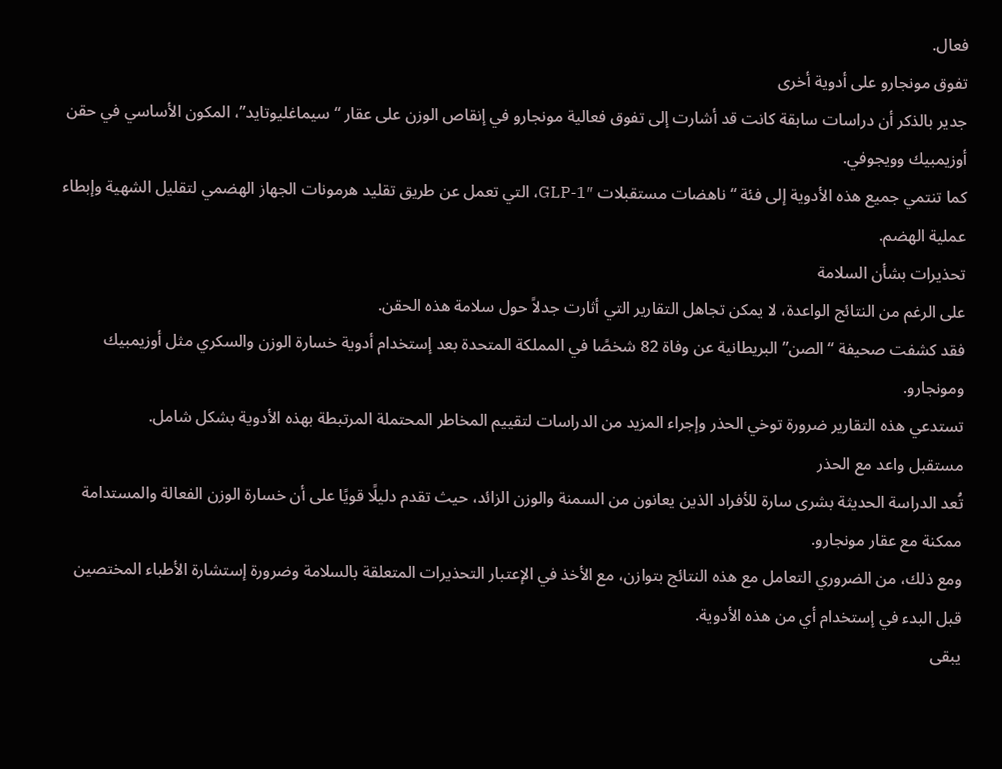فعال.
تفوق مونجارو على أدوية أخرى
جدير بالذكر أن دراسات سابقة كانت قد أشارت إلى تفوق فعالية مونجارو في إنقاص الوزن على عقار “سيماغليوتايد”، المكون الأساسي في حقن أوزيمبيك وويجوفي.
كما تنتمي جميع هذه الأدوية إلى فئة “ناهضات مستقبلات GLP-1″، التي تعمل عن طريق تقليد هرمونات الجهاز الهضمي لتقليل الشهية وإبطاء عملية الهضم.
تحذيرات بشأن السلامة
على الرغم من النتائج الواعدة، لا يمكن تجاهل التقارير التي أثارت جدلاً حول سلامة هذه الحقن.
فقد كشفت صحيفة “الصن” البريطانية عن وفاة 82 شخصًا في المملكة المتحدة بعد إستخدام أدوية خسارة الوزن والسكري مثل أوزيمبيك ومونجارو.
تستدعي هذه التقارير ضرورة توخي الحذر وإجراء المزيد من الدراسات لتقييم المخاطر المحتملة المرتبطة بهذه الأدوية بشكل شامل.
مستقبل واعد مع الحذر
تُعد الدراسة الحديثة بشرى سارة للأفراد الذين يعانون من السمنة والوزن الزائد، حيث تقدم دليلًا قويًا على أن خسارة الوزن الفعالة والمستدامة ممكنة مع عقار مونجارو.
ومع ذلك، من الضروري التعامل مع هذه النتائج بتوازن، مع الأخذ في الإعتبار التحذيرات المتعلقة بالسلامة وضرورة إستشارة الأطباء المختصين قبل البدء في إستخدام أي من هذه الأدوية.
يبقى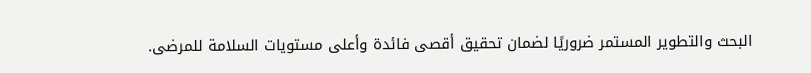البحث والتطوير المستمر ضروريًا لضمان تحقيق أقصى فائدة وأعلى مستويات السلامة للمرضى.